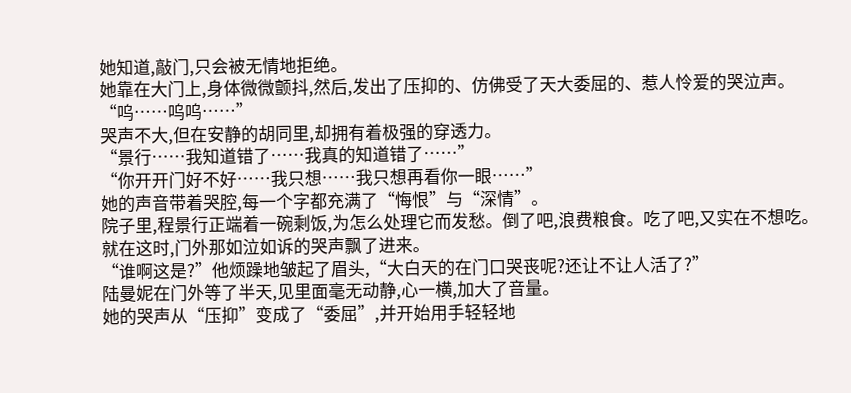她知道,敲门,只会被无情地拒绝。
她靠在大门上,身体微微颤抖,然后,发出了压抑的、仿佛受了天大委屈的、惹人怜爱的哭泣声。
“呜……呜呜……”
哭声不大,但在安静的胡同里,却拥有着极强的穿透力。
“景行……我知道错了……我真的知道错了……”
“你开开门好不好……我只想……我只想再看你一眼……”
她的声音带着哭腔,每一个字都充满了“悔恨”与“深情”。
院子里,程景行正端着一碗剩饭,为怎么处理它而发愁。倒了吧,浪费粮食。吃了吧,又实在不想吃。
就在这时,门外那如泣如诉的哭声飘了进来。
“谁啊这是?”他烦躁地皱起了眉头,“大白天的在门口哭丧呢?还让不让人活了?”
陆曼妮在门外等了半天,见里面毫无动静,心一横,加大了音量。
她的哭声从“压抑”变成了“委屈”,并开始用手轻轻地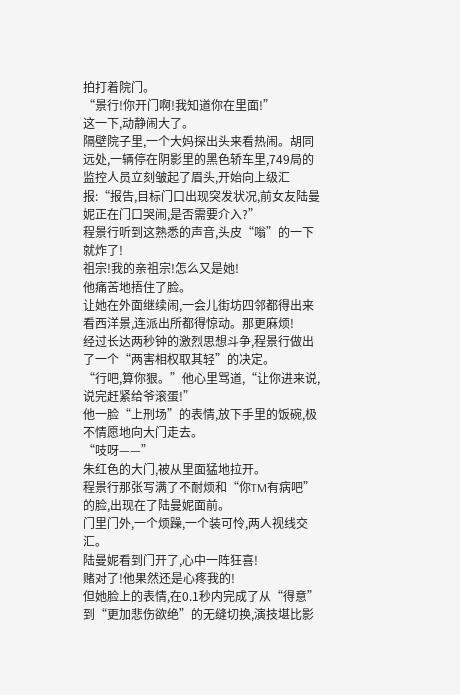拍打着院门。
“景行!你开门啊!我知道你在里面!”
这一下,动静闹大了。
隔壁院子里,一个大妈探出头来看热闹。胡同远处,一辆停在阴影里的黑色轿车里,749局的监控人员立刻皱起了眉头,开始向上级汇报:“报告,目标门口出现突发状况,前女友陆曼妮正在门口哭闹,是否需要介入?”
程景行听到这熟悉的声音,头皮“嗡”的一下就炸了!
祖宗!我的亲祖宗!怎么又是她!
他痛苦地捂住了脸。
让她在外面继续闹,一会儿街坊四邻都得出来看西洋景,连派出所都得惊动。那更麻烦!
经过长达两秒钟的激烈思想斗争,程景行做出了一个“两害相权取其轻”的决定。
“行吧,算你狠。”他心里骂道,“让你进来说,说完赶紧给爷滚蛋!”
他一脸“上刑场”的表情,放下手里的饭碗,极不情愿地向大门走去。
“吱呀——”
朱红色的大门,被从里面猛地拉开。
程景行那张写满了不耐烦和“你TM有病吧”的脸,出现在了陆曼妮面前。
门里门外,一个烦躁,一个装可怜,两人视线交汇。
陆曼妮看到门开了,心中一阵狂喜!
赌对了!他果然还是心疼我的!
但她脸上的表情,在0.1秒内完成了从“得意”到“更加悲伤欲绝”的无缝切换,演技堪比影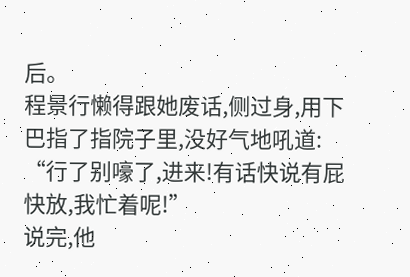后。
程景行懒得跟她废话,侧过身,用下巴指了指院子里,没好气地吼道:
“行了别嚎了,进来!有话快说有屁快放,我忙着呢!”
说完,他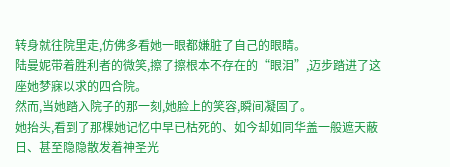转身就往院里走,仿佛多看她一眼都嫌脏了自己的眼睛。
陆曼妮带着胜利者的微笑,擦了擦根本不存在的“眼泪”,迈步踏进了这座她梦寐以求的四合院。
然而,当她踏入院子的那一刻,她脸上的笑容,瞬间凝固了。
她抬头,看到了那棵她记忆中早已枯死的、如今却如同华盖一般遮天蔽日、甚至隐隐散发着神圣光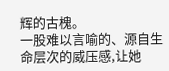辉的古槐。
一股难以言喻的、源自生命层次的威压感,让她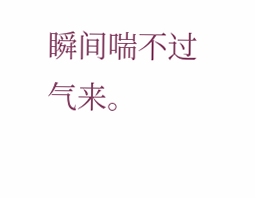瞬间喘不过气来。